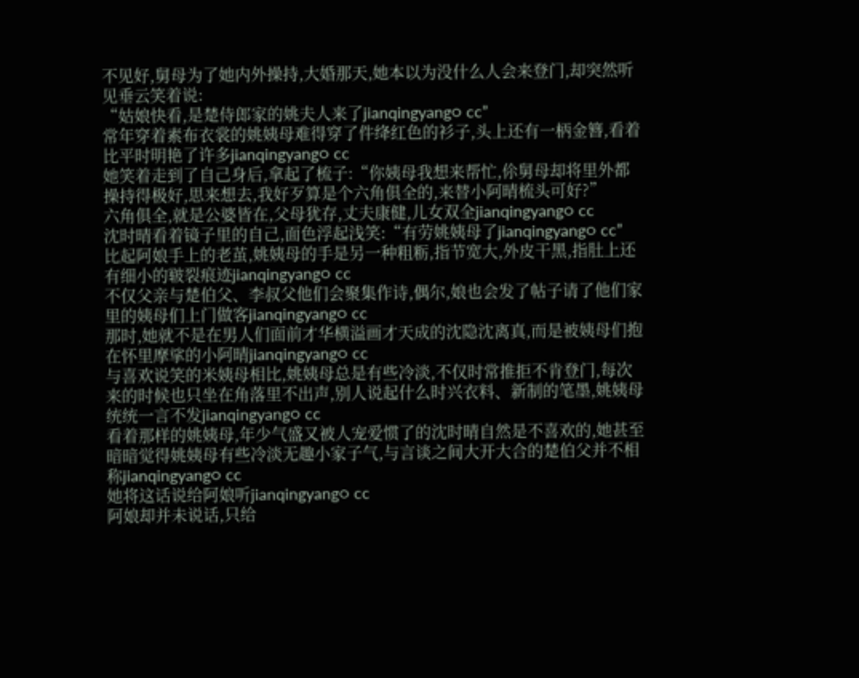不见好,舅母为了她内外操持,大婚那天,她本以为没什么人会来登门,却突然听见垂云笑着说:
“姑娘快看,是楚侍郎家的姚夫人来了jianqingyang○ cc”
常年穿着素布衣裳的姚姨母难得穿了件绛红色的衫子,头上还有一柄金簪,看着比平时明艳了许多jianqingyang○ cc
她笑着走到了自己身后,拿起了梳子:“你姨母我想来帮忙,伱舅母却将里外都操持得极好,思来想去,我好歹算是个六角俱全的,来替小阿晴梳头可好?”
六角俱全,就是公婆皆在,父母犹存,丈夫康健,儿女双全jianqingyang○ cc
沈时晴看着镜子里的自己,面色浮起浅笑:“有劳姚姨母了jianqingyang○ cc”
比起阿娘手上的老茧,姚姨母的手是另一种粗粝,指节宽大,外皮干黑,指肚上还有细小的皲裂痕迹jianqingyang○ cc
不仅父亲与楚伯父、李叔父他们会聚集作诗,偶尔,娘也会发了帖子请了他们家里的姨母们上门做客jianqingyang○ cc
那时,她就不是在男人们面前才华横溢画才天成的沈隐沈离真,而是被姨母们抱在怀里摩挲的小阿晴jianqingyang○ cc
与喜欢说笑的米姨母相比,姚姨母总是有些冷淡,不仅时常推拒不肯登门,每次来的时候也只坐在角落里不出声,别人说起什么时兴衣料、新制的笔墨,姚姨母统统一言不发jianqingyang○ cc
看着那样的姚姨母,年少气盛又被人宠爱惯了的沈时晴自然是不喜欢的,她甚至暗暗觉得姚姨母有些冷淡无趣小家子气,与言谈之间大开大合的楚伯父并不相称jianqingyang○ cc
她将这话说给阿娘听jianqingyang○ cc
阿娘却并未说话,只给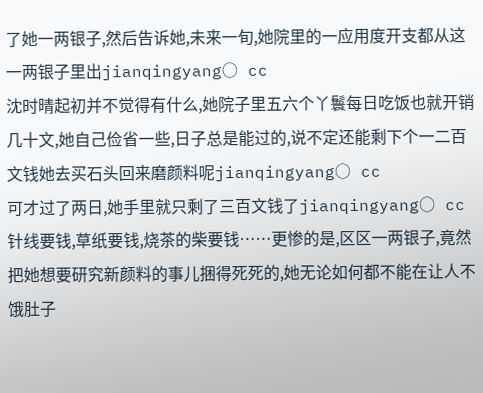了她一两银子,然后告诉她,未来一旬,她院里的一应用度开支都从这一两银子里出jianqingyang○ cc
沈时晴起初并不觉得有什么,她院子里五六个丫鬟每日吃饭也就开销几十文,她自己俭省一些,日子总是能过的,说不定还能剩下个一二百文钱她去买石头回来磨颜料呢jianqingyang○ cc
可才过了两日,她手里就只剩了三百文钱了jianqingyang○ cc
针线要钱,草纸要钱,烧茶的柴要钱……更惨的是,区区一两银子,竟然把她想要研究新颜料的事儿捆得死死的,她无论如何都不能在让人不饿肚子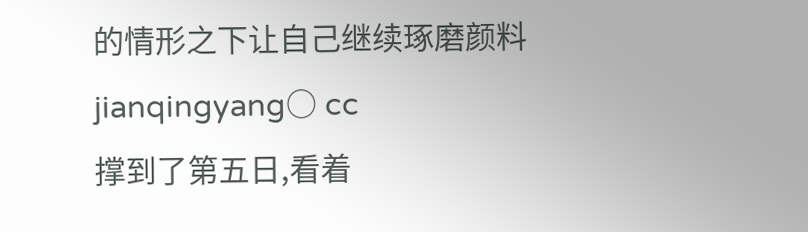的情形之下让自己继续琢磨颜料jianqingyang○ cc
撑到了第五日,看着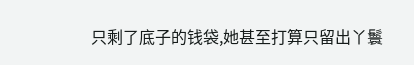只剩了底子的钱袋,她甚至打算只留出丫鬟